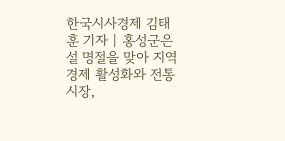한국시사경제 김태훈 기자 | 홍성군은 설 명절을 맞아 지역경제 활성화와 전통시장,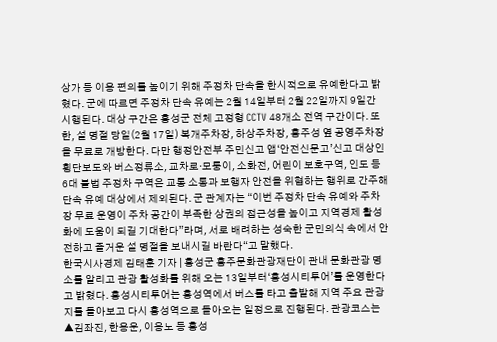상가 등 이용 편의를 높이기 위해 주정차 단속을 한시적으로 유예한다고 밝혔다. 군에 따르면 주정차 단속 유예는 2월 14일부터 2월 22일까지 9일간 시행된다. 대상 구간은 홍성군 전체 고정형 CCTV 48개소 전역 구간이다. 또한, 설 명절 당일(2월 17일) 복개주차장, 하상주차장, 홍주성 옆 공영주차장을 무료로 개방한다. 다만 행정안전부 주민신고 앱‘안전신문고’신고 대상인 횡단보도와 버스정류소, 교차로·모퉁이, 소화전, 어린이 보호구역, 인도 등 6대 불법 주정차 구역은 교통 소통과 보행자 안전을 위협하는 행위로 간주해 단속 유예 대상에서 제외된다. 군 관계자는 “이번 주정차 단속 유예와 주차장 무료 운영이 주차 공간이 부족한 상권의 접근성을 높이고 지역경제 활성화에 도움이 되길 기대한다”라며, 서로 배려하는 성숙한 군민의식 속에서 안전하고 즐거운 설 명절을 보내시길 바란다“고 말했다.
한국시사경제 김태훈 기자 | 홍성군 홍주문화관광재단이 관내 문화관광 명소를 알리고 관광 활성화를 위해 오는 13일부터‘홍성시티투어’를 운영한다고 밝혔다. 홍성시티투어는 홍성역에서 버스를 타고 출발해 지역 주요 관광지를 돌아보고 다시 홍성역으로 돌아오는 일정으로 진행된다. 관광코스는 ▲김좌진, 한용운, 이응노 등 홍성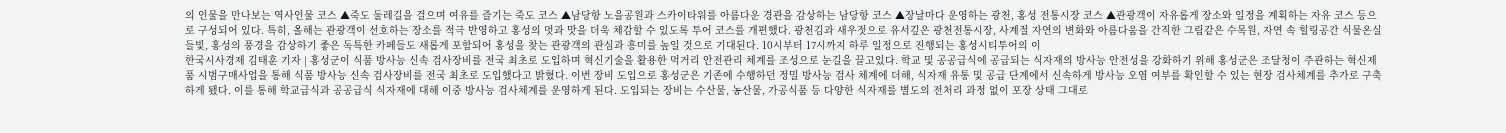의 인물을 만나보는 역사인물 코스 ▲죽도 둘레길을 걸으며 여유를 즐기는 죽도 코스 ▲남당항 노을공원과 스카이타워를 아름다운 경관을 감상하는 남당항 코스 ▲장날마다 운영하는 광천, 홍성 전통시장 코스 ▲관광객이 자유롭게 장소와 일정을 계획하는 자유 코스 등으로 구성되어 있다. 특히, 올해는 관광객이 선호하는 장소를 적극 반영하고 홍성의 멋과 맛을 더욱 체감할 수 있도록 투어 코스를 개편했다. 광천김과 새우젓으로 유서깊은 광천전통시장, 사계절 자연의 변화와 아름다움을 간직한 그림같은 수목원, 자연 속 힐링공간 식물온실 들빛, 홍성의 풍경을 감상하기 좋은 독특한 카페들도 새롭게 포함되어 홍성을 찾는 관광객의 관심과 흥미를 높일 것으로 기대된다. 10시부터 17시까지 하루 일정으로 진행되는 홍성시티투어의 이
한국시사경제 김태훈 기자 | 홍성군이 식품 방사능 신속 검사장비를 전국 최초로 도입하며 혁신기술을 활용한 먹거리 안전관리 체계를 조성으로 눈길을 끌고있다. 학교 및 공공급식에 공급되는 식자재의 방사능 안전성을 강화하기 위해 홍성군은 조달청이 주관하는 혁신제품 시범구매사업을 통해 식품 방사능 신속 검사장비를 전국 최초로 도입했다고 밝혔다. 이번 장비 도입으로 홍성군은 기존에 수행하던 정밀 방사능 검사 체계에 더해, 식자재 유통 및 공급 단계에서 신속하게 방사능 오염 여부를 확인할 수 있는 현장 검사체계를 추가로 구축하게 됐다. 이를 통해 학교급식과 공공급식 식자재에 대해 이중 방사능 검사체계를 운영하게 된다. 도입되는 장비는 수산물, 농산물, 가공식품 등 다양한 식자재를 별도의 전처리 과정 없이 포장 상태 그대로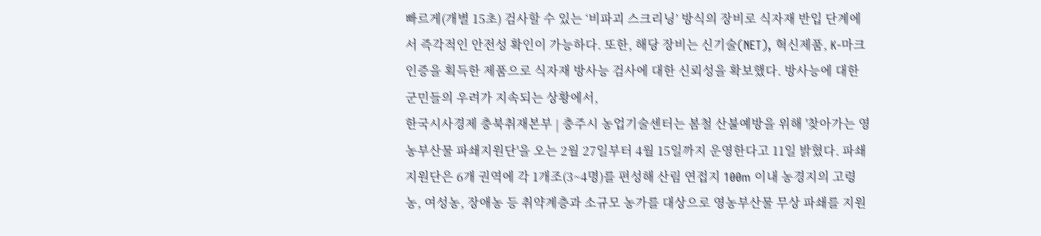빠르게(개별 15초) 검사할 수 있는 ‘비파괴 스크리닝’ 방식의 장비로 식자재 반입 단계에서 즉각적인 안전성 확인이 가능하다. 또한, 해당 장비는 신기술(NET), 혁신제품, K-마크 인증을 획득한 제품으로 식자재 방사능 검사에 대한 신뢰성을 확보했다. 방사능에 대한 군민들의 우려가 지속되는 상황에서,
한국시사경제 충북취재본부 | 충주시 농업기술센터는 봄철 산불예방을 위해 '찾아가는 영농부산물 파쇄지원단'을 오는 2월 27일부터 4월 15일까지 운영한다고 11일 밝혔다. 파쇄지원단은 6개 권역에 각 1개조(3~4명)를 편성해 산림 연접지 100m 이내 농경지의 고령농, 여성농, 장애농 등 취약계층과 소규모 농가를 대상으로 영농부산물 무상 파쇄를 지원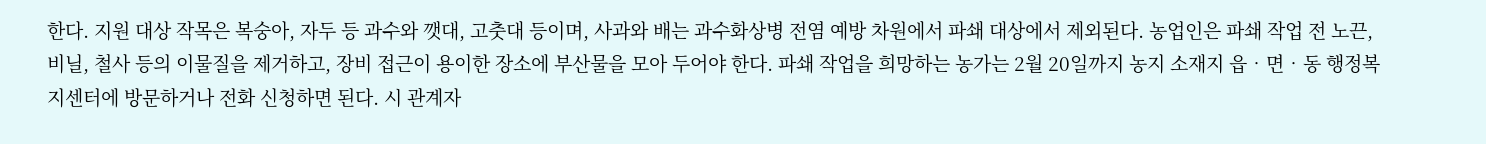한다. 지원 대상 작목은 복숭아, 자두 등 과수와 깻대, 고춧대 등이며, 사과와 배는 과수화상병 전염 예방 차원에서 파쇄 대상에서 제외된다. 농업인은 파쇄 작업 전 노끈, 비닐, 철사 등의 이물질을 제거하고, 장비 접근이 용이한 장소에 부산물을 모아 두어야 한다. 파쇄 작업을 희망하는 농가는 2월 20일까지 농지 소재지 읍‧면‧동 행정복지센터에 방문하거나 전화 신청하면 된다. 시 관계자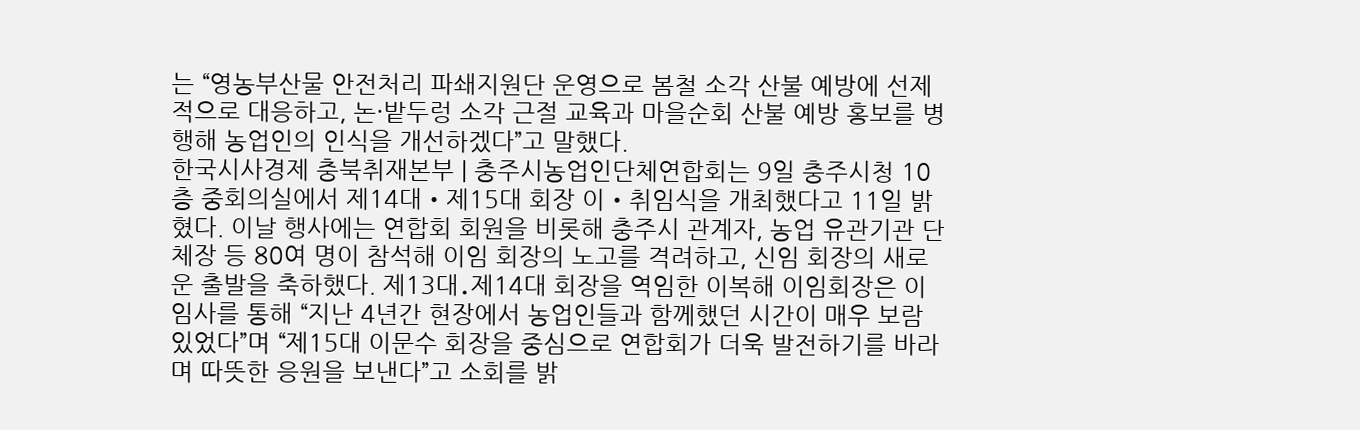는 “영농부산물 안전처리 파쇄지원단 운영으로 봄철 소각 산불 예방에 선제적으로 대응하고, 논·밭두렁 소각 근절 교육과 마을순회 산불 예방 홍보를 병행해 농업인의 인식을 개선하겠다”고 말했다.
한국시사경제 충북취재본부 | 충주시농업인단체연합회는 9일 충주시청 10층 중회의실에서 제14대‧제15대 회장 이‧취임식을 개최했다고 11일 밝혔다. 이날 행사에는 연합회 회원을 비롯해 충주시 관계자, 농업 유관기관 단체장 등 80여 명이 참석해 이임 회장의 노고를 격려하고, 신임 회장의 새로운 출발을 축하했다. 제13대․제14대 회장을 역임한 이복해 이임회장은 이임사를 통해 “지난 4년간 현장에서 농업인들과 함께했던 시간이 매우 보람 있었다”며 “제15대 이문수 회장을 중심으로 연합회가 더욱 발전하기를 바라며 따뜻한 응원을 보낸다”고 소회를 밝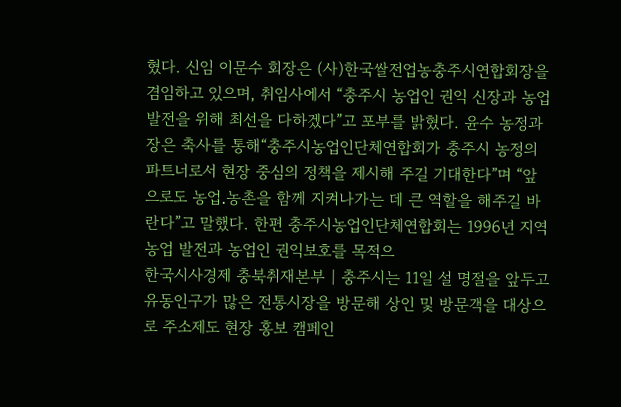혔다. 신임 이문수 회장은 (사)한국쌀전업농충주시연합회장을 겸임하고 있으며, 취임사에서 “충주시 농업인 권익 신장과 농업발전을 위해 최선을 다하겠다”고 포부를 밝혔다. 윤수 농정과장은 축사를 통해“충주시농업인단체연합회가 충주시 농정의 파트너로서 현장 중심의 정책을 제시해 주길 기대한다”며 “앞으로도 농업․농촌을 함께 지켜나가는 데 큰 역할을 해주길 바란다”고 말했다. 한편 충주시농업인단체연합회는 1996년 지역 농업 발전과 농업인 권익보호를 목적으
한국시사경제 충북취재본부 | 충주시는 11일 설 명절을 앞두고 유동인구가 많은 전통시장을 방문해 상인 및 방문객을 대상으로 주소제도 현장 홍보 캠페인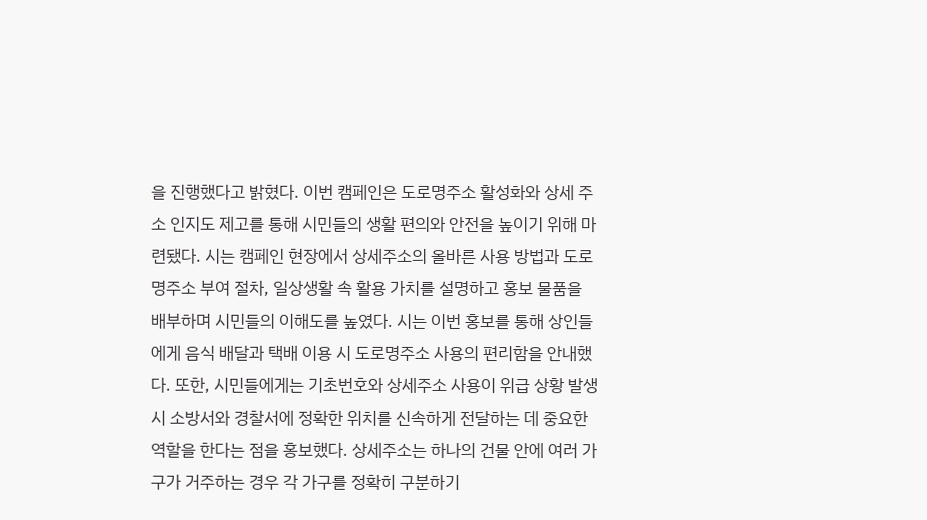을 진행했다고 밝혔다. 이번 캠페인은 도로명주소 활성화와 상세 주소 인지도 제고를 통해 시민들의 생활 편의와 안전을 높이기 위해 마련됐다. 시는 캠페인 현장에서 상세주소의 올바른 사용 방법과 도로명주소 부여 절차, 일상생활 속 활용 가치를 설명하고 홍보 물품을 배부하며 시민들의 이해도를 높였다. 시는 이번 홍보를 통해 상인들에게 음식 배달과 택배 이용 시 도로명주소 사용의 편리함을 안내했다. 또한, 시민들에게는 기초번호와 상세주소 사용이 위급 상황 발생 시 소방서와 경찰서에 정확한 위치를 신속하게 전달하는 데 중요한 역할을 한다는 점을 홍보했다. 상세주소는 하나의 건물 안에 여러 가구가 거주하는 경우 각 가구를 정확히 구분하기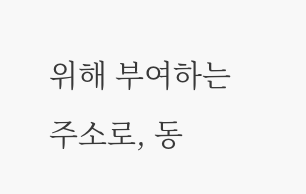위해 부여하는 주소로, 동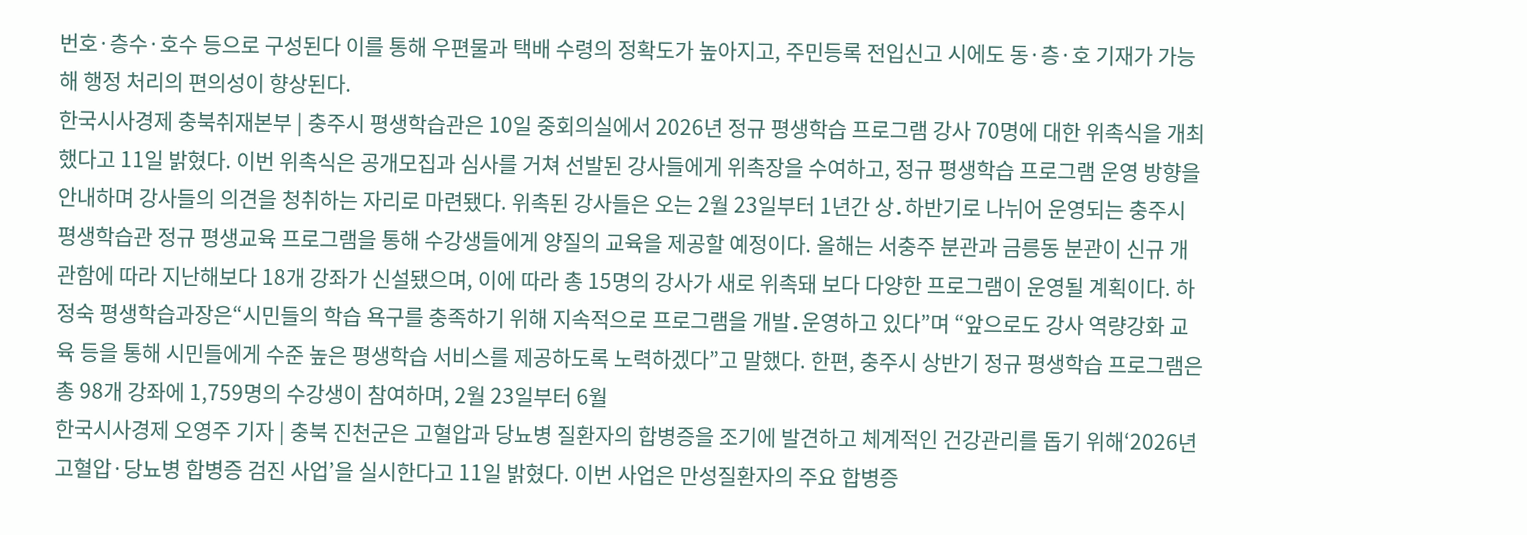번호·층수·호수 등으로 구성된다 이를 통해 우편물과 택배 수령의 정확도가 높아지고, 주민등록 전입신고 시에도 동·층·호 기재가 가능해 행정 처리의 편의성이 향상된다.
한국시사경제 충북취재본부 | 충주시 평생학습관은 10일 중회의실에서 2026년 정규 평생학습 프로그램 강사 70명에 대한 위촉식을 개최했다고 11일 밝혔다. 이번 위촉식은 공개모집과 심사를 거쳐 선발된 강사들에게 위촉장을 수여하고, 정규 평생학습 프로그램 운영 방향을 안내하며 강사들의 의견을 청취하는 자리로 마련됐다. 위촉된 강사들은 오는 2월 23일부터 1년간 상․하반기로 나뉘어 운영되는 충주시 평생학습관 정규 평생교육 프로그램을 통해 수강생들에게 양질의 교육을 제공할 예정이다. 올해는 서충주 분관과 금릉동 분관이 신규 개관함에 따라 지난해보다 18개 강좌가 신설됐으며, 이에 따라 총 15명의 강사가 새로 위촉돼 보다 다양한 프로그램이 운영될 계획이다. 하정숙 평생학습과장은“시민들의 학습 욕구를 충족하기 위해 지속적으로 프로그램을 개발․운영하고 있다”며 “앞으로도 강사 역량강화 교육 등을 통해 시민들에게 수준 높은 평생학습 서비스를 제공하도록 노력하겠다”고 말했다. 한편, 충주시 상반기 정규 평생학습 프로그램은 총 98개 강좌에 1,759명의 수강생이 참여하며, 2월 23일부터 6월
한국시사경제 오영주 기자 | 충북 진천군은 고혈압과 당뇨병 질환자의 합병증을 조기에 발견하고 체계적인 건강관리를 돕기 위해‘2026년 고혈압·당뇨병 합병증 검진 사업’을 실시한다고 11일 밝혔다. 이번 사업은 만성질환자의 주요 합병증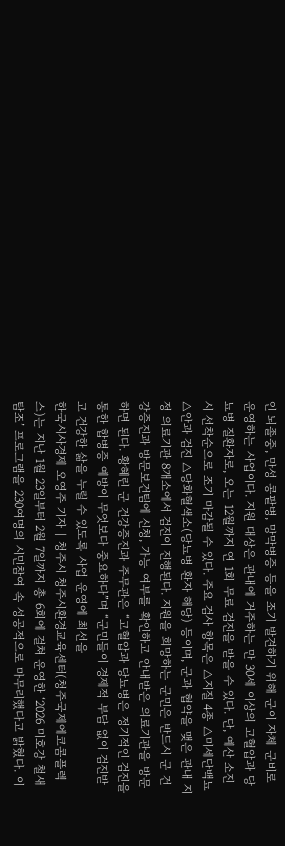인 뇌졸중, 만성 콩팥병, 망막병증 등을 조기 발견하기 위해 군이 자체 군비로 운영하는 사업이다. 지원 대상은 관내에 거주하는 만 30세 이상의 고혈압과 당뇨병 질환자로, 오는 12월까지 연 1회 무료 검진을 받을 수 있다. 단, 예산 소진 시 선착순으로 조기 마감될 수 있다. 주요 검사 항목은 △지질 4종 △미세단백뇨 △안과 검진 △당화혈색소(당뇨병 환자 해당) 등이며, 군과 협약을 맺은 관내 지정 의료기관 8개소에서 검진이 진행된다. 지원을 희망하는 군민은 반드시 군 건강증진과 방문보건팀에 신청, 가능 여부를 확인하고 안내받은 의료기관을 방문하면 된다. 황혜린 군 건강증진과 주무관은 “고혈압과 당뇨병은 정기적인 검진을 통한 합병증 예방이 무엇보다 중요하다”며 “군민들이 경제적 부담 없이 검진받고 건강한 삶을 누릴 수 있도록 사업 운영에 최선을
한국시사경제 오영주 기자 | 청주시 청주시환경교육센터(청주국제에코콤플렉스)는 지난 1월 23일부터 2월 7일까지 총 6회에 걸쳐 운영한 ‘2026 미호강 철새탐조’ 프로그램을 230여명의 시민참여 속 성공적으로 마무리했다고 밝혔다. 이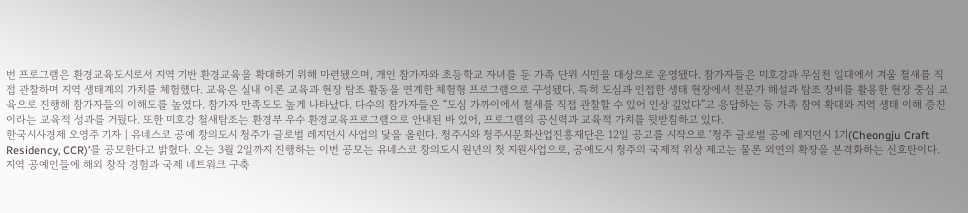번 프로그램은 환경교육도시로서 지역 기반 환경교육을 확대하기 위해 마련됐으며, 개인 참가자와 초등학교 자녀를 둔 가족 단위 시민을 대상으로 운영됐다. 참가자들은 미호강과 무심천 일대에서 겨울 철새를 직접 관찰하며 지역 생태계의 가치를 체험했다. 교육은 실내 이론 교육과 현장 탐조 활동을 연계한 체험형 프로그램으로 구성됐다. 특히 도심과 인접한 생태 현장에서 전문가 해설과 탐조 장비를 활용한 현장 중심 교육으로 진행해 참가자들의 이해도를 높였다. 참가자 만족도도 높게 나타났다. 다수의 참가자들은 “도심 가까이에서 철새를 직접 관찰할 수 있어 인상 깊었다”고 응답하는 등 가족 참여 확대와 지역 생태 이해 증진이라는 교육적 성과를 거뒀다. 또한 미호강 철새탐조는 환경부 우수 환경교육프로그램으로 안내된 바 있어, 프로그램의 공신력과 교육적 가치를 뒷받침하고 있다.
한국시사경제 오영주 기자 | 유네스코 공예 창의도시 청주가 글로벌 레지던시 사업의 닻을 올린다. 청주시와 청주시문화산업진흥재단은 12일 공고를 시작으로 ‘청주 글로벌 공예 레지던시 1기(Cheongju Craft Residency, CCR)’를 공모한다고 밝혔다. 오는 3월 2일까지 진행하는 이번 공모는 유네스코 창의도시 원년의 첫 지원사업으로, 공예도시 청주의 국제적 위상 제고는 물론 외연의 확장을 본격화하는 신호탄이다. 지역 공예인들에 해외 창작 경험과 국제 네트워크 구축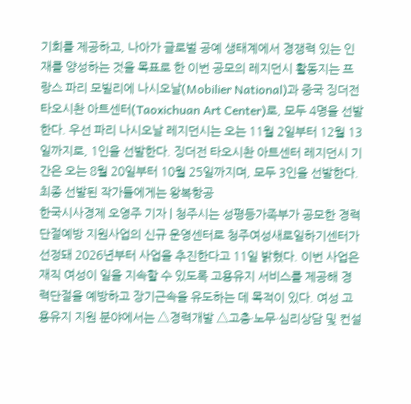기회를 제공하고, 나아가 글로벌 공예 생태계에서 경쟁력 있는 인재를 양성하는 것을 목표로 한 이번 공모의 레지던시 활동지는 프랑스 파리 모빌리에 나시오날(Mobilier National)과 중국 징더전 타오시촨 아트센터(Taoxichuan Art Center)로, 모두 4명을 선발한다. 우선 파리 나시오날 레지던시는 오는 11월 2일부터 12월 13일까지로, 1인을 선발한다. 징더전 타오시촨 아트센터 레지던시 기간은 오는 8월 20일부터 10월 25일까지며, 모두 3인을 선발한다. 최종 선발된 작가들에게는 왕복항공
한국시사경제 오영주 기자 | 청주시는 성평등가족부가 공모한 경력단절예방 지원사업의 신규 운영센터로 청주여성새로일하기센터가 선정돼 2026년부터 사업을 추진한다고 11일 밝혔다. 이번 사업은 재직 여성이 일을 지속할 수 있도록 고용유지 서비스를 제공해 경력단절을 예방하고 장기근속을 유도하는 데 목적이 있다. 여성 고용유지 지원 분야에서는 △경력개발 △고충·노무·심리상담 및 컨설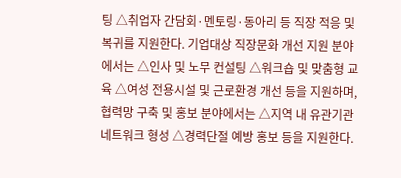팅 △취업자 간담회·멘토링·동아리 등 직장 적응 및 복귀를 지원한다. 기업대상 직장문화 개선 지원 분야에서는 △인사 및 노무 컨설팅 △워크숍 및 맞춤형 교육 △여성 전용시설 및 근로환경 개선 등을 지원하며, 협력망 구축 및 홍보 분야에서는 △지역 내 유관기관 네트워크 형성 △경력단절 예방 홍보 등을 지원한다.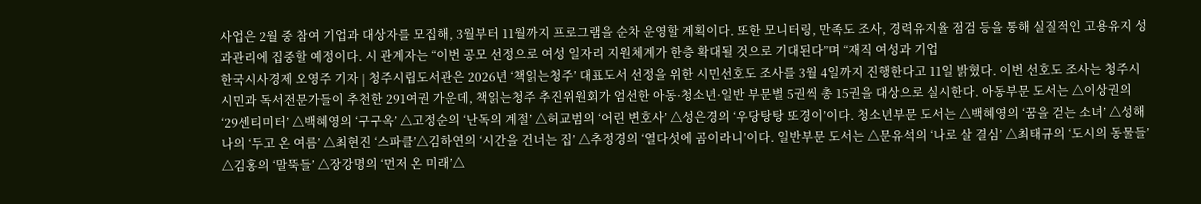사업은 2월 중 참여 기업과 대상자를 모집해, 3월부터 11월까지 프로그램을 순차 운영할 계획이다. 또한 모니터링, 만족도 조사, 경력유지율 점검 등을 통해 실질적인 고용유지 성과관리에 집중할 예정이다. 시 관계자는 “이번 공모 선정으로 여성 일자리 지원체계가 한층 확대될 것으로 기대된다”며 “재직 여성과 기업
한국시사경제 오영주 기자 | 청주시립도서관은 2026년 ‘책읽는청주’ 대표도서 선정을 위한 시민선호도 조사를 3월 4일까지 진행한다고 11일 밝혔다. 이번 선호도 조사는 청주시 시민과 독서전문가들이 추천한 291여권 가운데, 책읽는청주 추진위원회가 엄선한 아동·청소년·일반 부문별 5권씩 총 15권을 대상으로 실시한다. 아동부문 도서는 △이상권의 ‘29센티미터’ △백혜영의 ‘구구옥’ △고정순의 ‘난독의 계절’ △허교범의 ‘어린 변호사’ △성은경의 ‘우당탕탕 또경이’이다. 청소년부문 도서는 △백혜영의 ‘꿈을 걷는 소녀’ △성해나의 ‘두고 온 여름’ △최현진 ‘스파클’△김하연의 ‘시간을 건너는 집’ △추정경의 ‘열다섯에 곰이라니’이다. 일반부문 도서는 △문유석의 ‘나로 살 결심’ △최태규의 ‘도시의 동물들’ △김홍의 ‘말뚝들’ △장강명의 ‘먼저 온 미래’△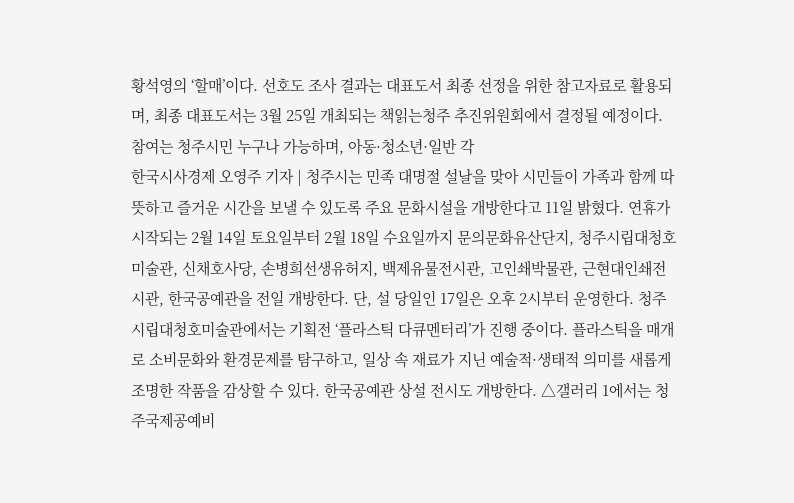황석영의 ‘할매’이다. 선호도 조사 결과는 대표도서 최종 선정을 위한 참고자료로 활용되며, 최종 대표도서는 3월 25일 개최되는 책읽는청주 추진위원회에서 결정될 예정이다. 참여는 청주시민 누구나 가능하며, 아동·청소년·일반 각
한국시사경제 오영주 기자 | 청주시는 민족 대명절 설날을 맞아 시민들이 가족과 함께 따뜻하고 즐거운 시간을 보낼 수 있도록 주요 문화시설을 개방한다고 11일 밝혔다. 연휴가 시작되는 2월 14일 토요일부터 2월 18일 수요일까지 문의문화유산단지, 청주시립대청호미술관, 신채호사당, 손병희선생유허지, 백제유물전시관, 고인쇄박물관, 근현대인쇄전시관, 한국공예관을 전일 개방한다. 단, 설 당일인 17일은 오후 2시부터 운영한다. 청주시립대청호미술관에서는 기획전 ‘플라스틱 다큐멘터리’가 진행 중이다. 플라스틱을 매개로 소비문화와 환경문제를 탐구하고, 일상 속 재료가 지닌 예술적·생태적 의미를 새롭게 조명한 작품을 감상할 수 있다. 한국공예관 상설 전시도 개방한다. △갤러리 1에서는 청주국제공예비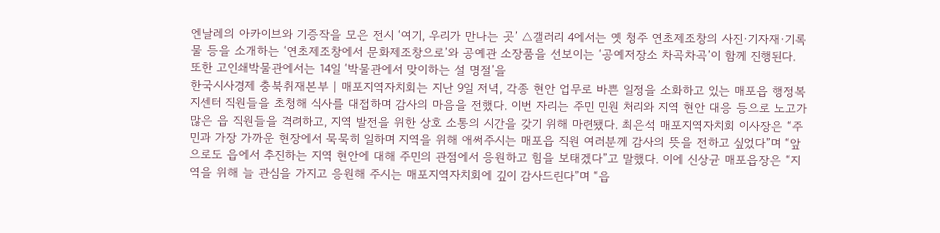엔날레의 아카이브와 기증작을 모은 전시 ‘여기, 우리가 만나는 곳’ △갤러리 4에서는 옛 청주 연초제조창의 사진·기자재·기록물 등을 소개하는 ‘연초제조창에서 문화제조창으로’와 공예관 소장품을 선보이는 ‘공예저장소 차곡차곡’이 함께 진행된다. 또한 고인쇄박물관에서는 14일 ‘박물관에서 맞이하는 설 명절’을
한국시사경제 충북취재본부 | 매포지역자치회는 지난 9일 저녁, 각종 현안 업무로 바쁜 일정을 소화하고 있는 매포읍 행정복지센터 직원들을 초청해 식사를 대접하며 감사의 마음을 전했다. 이번 자리는 주민 민원 처리와 지역 현안 대응 등으로 노고가 많은 읍 직원들을 격려하고, 지역 발전을 위한 상호 소통의 시간을 갖기 위해 마련됐다. 최은석 매포지역자치회 이사장은 “주민과 가장 가까운 현장에서 묵묵히 일하며 지역을 위해 애써주시는 매포읍 직원 여러분께 감사의 뜻을 전하고 싶었다”며 “앞으로도 읍에서 추진하는 지역 현안에 대해 주민의 관점에서 응원하고 힘을 보태겠다”고 말했다. 이에 신상균 매포읍장은 “지역을 위해 늘 관심을 가지고 응원해 주시는 매포지역자치회에 깊이 감사드린다”며 “읍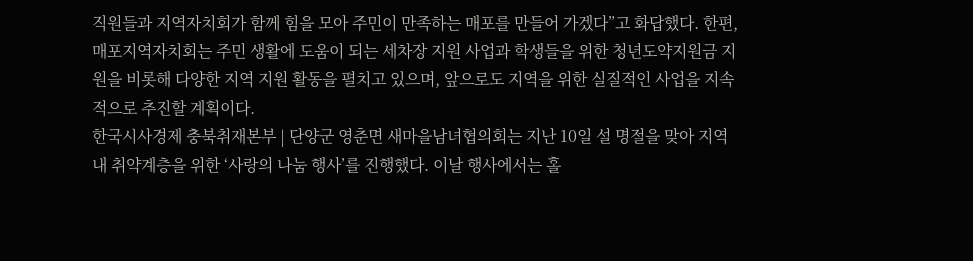직원들과 지역자치회가 함께 힘을 모아 주민이 만족하는 매포를 만들어 가겠다”고 화답했다. 한편, 매포지역자치회는 주민 생활에 도움이 되는 세차장 지원 사업과 학생들을 위한 청년도약지원금 지원을 비롯해 다양한 지역 지원 활동을 펼치고 있으며, 앞으로도 지역을 위한 실질적인 사업을 지속적으로 추진할 계획이다.
한국시사경제 충북취재본부 | 단양군 영춘면 새마을남녀협의회는 지난 10일 설 명절을 맞아 지역 내 취약계층을 위한 ‘사랑의 나눔 행사’를 진행했다. 이날 행사에서는 홀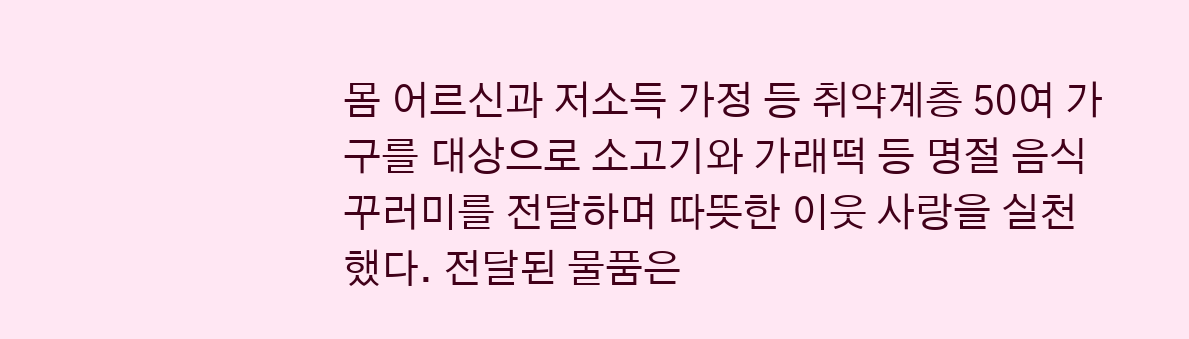몸 어르신과 저소득 가정 등 취약계층 50여 가구를 대상으로 소고기와 가래떡 등 명절 음식 꾸러미를 전달하며 따뜻한 이웃 사랑을 실천했다. 전달된 물품은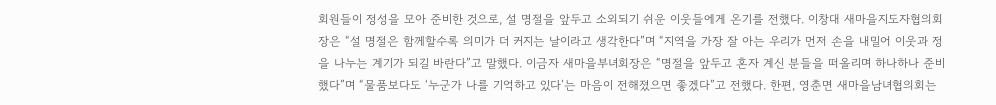회원들이 정성을 모아 준비한 것으로, 설 명절을 앞두고 소외되기 쉬운 이웃들에게 온기를 전했다. 이창대 새마을지도자협의회장은 “설 명절은 함께할수록 의미가 더 커지는 날이라고 생각한다”며 “지역을 가장 잘 아는 우리가 먼저 손을 내밀어 이웃과 정을 나누는 계기가 되길 바란다”고 말했다. 이금자 새마을부녀회장은 “명절을 앞두고 혼자 계신 분들을 떠올리며 하나하나 준비했다”며 “물품보다도 ‘누군가 나를 기억하고 있다’는 마음이 전해졌으면 좋겠다”고 전했다. 한편, 영춘면 새마을남녀협의회는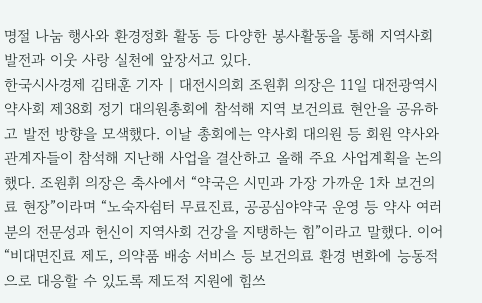명절 나눔 행사와 환경정화 활동 등 다양한 봉사활동을 통해 지역사회 발전과 이웃 사랑 실천에 앞장서고 있다.
한국시사경제 김태훈 기자 | 대전시의회 조원휘 의장은 11일 대전광역시약사회 제38회 정기 대의원총회에 참석해 지역 보건의료 현안을 공유하고 발전 방향을 모색했다. 이날 총회에는 약사회 대의원 등 회원 약사와 관계자들이 참석해 지난해 사업을 결산하고 올해 주요 사업계획을 논의했다. 조원휘 의장은 축사에서 “약국은 시민과 가장 가까운 1차 보건의료 현장”이라며 “노숙자쉼터 무료진료, 공공심야약국 운영 등 약사 여러분의 전문성과 헌신이 지역사회 건강을 지탱하는 힘”이라고 말했다. 이어 “비대면진료 제도, 의약품 배송 서비스 등 보건의료 환경 변화에 능동적으로 대응할 수 있도록 제도적 지원에 힘쓰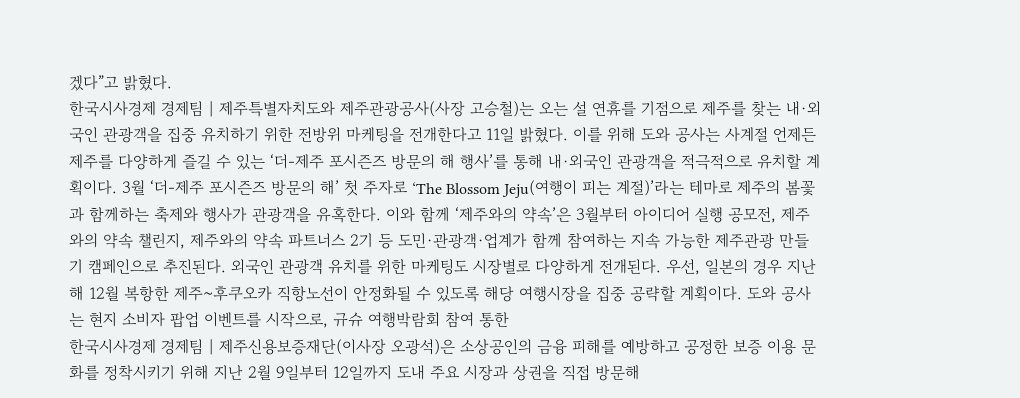겠다”고 밝혔다.
한국시사경제 경제팀 | 제주특별자치도와 제주관광공사(사장 고승철)는 오는 설 연휴를 기점으로 제주를 찾는 내·외국인 관광객을 집중 유치하기 위한 전방위 마케팅을 전개한다고 11일 밝혔다. 이를 위해 도와 공사는 사계절 언제든 제주를 다양하게 즐길 수 있는 ‘더-제주 포시즌즈 방문의 해 행사’를 통해 내·외국인 관광객을 적극적으로 유치할 계획이다. 3월 ‘더-제주 포시즌즈 방문의 해’ 첫 주자로 ‘The Blossom Jeju(여행이 피는 계절)’라는 테마로 제주의 봄꽃과 함께하는 축제와 행사가 관광객을 유혹한다. 이와 함께 ‘제주와의 약속’은 3월부터 아이디어 실행 공모전, 제주와의 약속 챌린지, 제주와의 약속 파트너스 2기 등 도민·관광객·업계가 함께 참여하는 지속 가능한 제주관광 만들기 캠페인으로 추진된다. 외국인 관광객 유치를 위한 마케팅도 시장별로 다양하게 전개된다. 우선, 일본의 경우 지난해 12월 복항한 제주~후쿠오카 직항노선이 안정화될 수 있도록 해당 여행시장을 집중 공략할 계획이다. 도와 공사는 현지 소비자 팝업 이벤트를 시작으로, 규슈 여행박람회 참여 통한
한국시사경제 경제팀 | 제주신용보증재단(이사장 오광석)은 소상공인의 금융 피해를 예방하고 공정한 보증 이용 문화를 정착시키기 위해 지난 2월 9일부터 12일까지 도내 주요 시장과 상권을 직접 방문해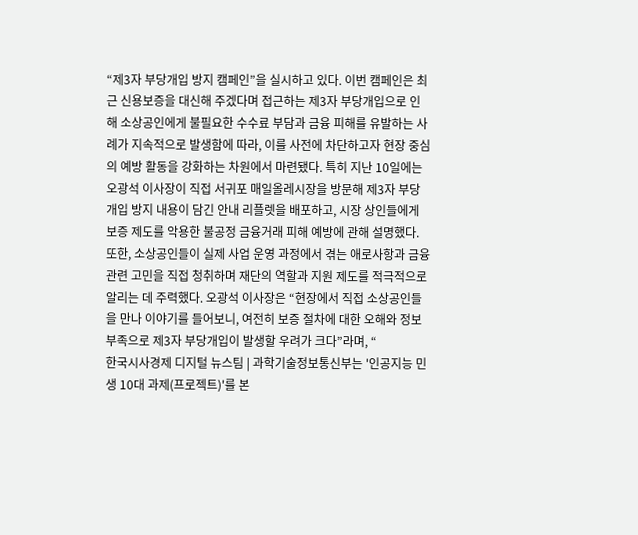“제3자 부당개입 방지 캠페인”을 실시하고 있다. 이번 캠페인은 최근 신용보증을 대신해 주겠다며 접근하는 제3자 부당개입으로 인해 소상공인에게 불필요한 수수료 부담과 금융 피해를 유발하는 사례가 지속적으로 발생함에 따라, 이를 사전에 차단하고자 현장 중심의 예방 활동을 강화하는 차원에서 마련됐다. 특히 지난 10일에는 오광석 이사장이 직접 서귀포 매일올레시장을 방문해 제3자 부당개입 방지 내용이 담긴 안내 리플렛을 배포하고, 시장 상인들에게 보증 제도를 악용한 불공정 금융거래 피해 예방에 관해 설명했다. 또한, 소상공인들이 실제 사업 운영 과정에서 겪는 애로사항과 금융 관련 고민을 직접 청취하며 재단의 역할과 지원 제도를 적극적으로 알리는 데 주력했다. 오광석 이사장은 “현장에서 직접 소상공인들을 만나 이야기를 들어보니, 여전히 보증 절차에 대한 오해와 정보 부족으로 제3자 부당개입이 발생할 우려가 크다”라며, “
한국시사경제 디지털 뉴스팀 | 과학기술정보통신부는 '인공지능 민생 10대 과제(프로젝트)'를 본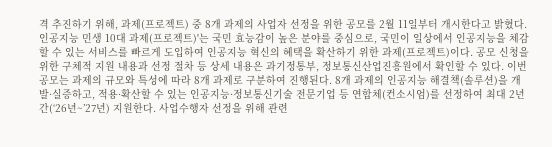격 추진하기 위해, 과제(프로젝트) 중 8개 과제의 사업자 선정을 위한 공모를 2월 11일부터 개시한다고 밝혔다. 인공지능 민생 10대 과제(프로젝트)'는 국민 효능감이 높은 분야를 중심으로, 국민이 일상에서 인공지능을 체감할 수 있는 서비스를 빠르게 도입하여 인공지능 혁신의 혜택을 확산하기 위한 과제(프로젝트)이다. 공모 신청을 위한 구체적 지원 내용과 선정 절차 등 상세 내용은 과기정통부, 정보통신산업진흥원에서 확인할 수 있다. 이번 공모는 과제의 규모와 특성에 따라 8개 과제로 구분하여 진행된다. 8개 과제의 인공지능 해결책(솔루션)을 개발·실증하고, 적용·확산할 수 있는 인공지능·정보통신기술 전문기업 등 연합체(컨소시엄)를 선정하여 최대 2년간(‘26년~’27년) 지원한다. 사업수행자 선정을 위해 관련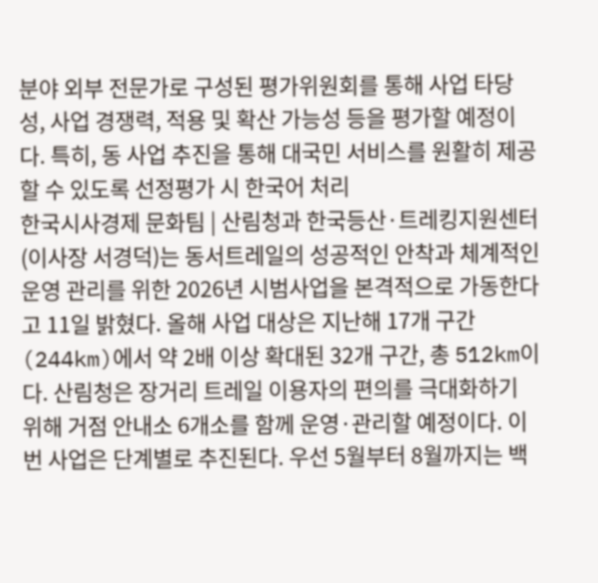분야 외부 전문가로 구성된 평가위원회를 통해 사업 타당성, 사업 경쟁력, 적용 및 확산 가능성 등을 평가할 예정이다. 특히, 동 사업 추진을 통해 대국민 서비스를 원활히 제공할 수 있도록 선정평가 시 한국어 처리
한국시사경제 문화팀 | 산림청과 한국등산·트레킹지원센터(이사장 서경덕)는 동서트레일의 성공적인 안착과 체계적인 운영 관리를 위한 2026년 시범사업을 본격적으로 가동한다고 11일 밝혔다. 올해 사업 대상은 지난해 17개 구간(244km)에서 약 2배 이상 확대된 32개 구간, 총 512km이다. 산림청은 장거리 트레일 이용자의 편의를 극대화하기 위해 거점 안내소 6개소를 함께 운영·관리할 예정이다. 이번 사업은 단계별로 추진된다. 우선 5월부터 8월까지는 백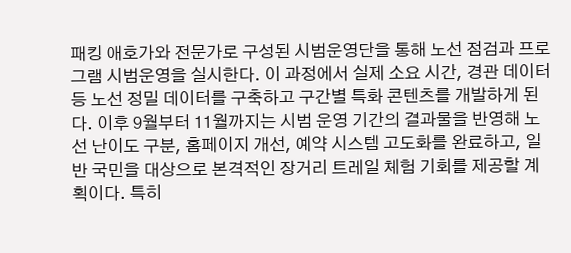패킹 애호가와 전문가로 구성된 시범운영단을 통해 노선 점검과 프로그램 시범운영을 실시한다. 이 과정에서 실제 소요 시간, 경관 데이터 등 노선 정밀 데이터를 구축하고 구간별 특화 콘텐츠를 개발하게 된다. 이후 9월부터 11월까지는 시범 운영 기간의 결과물을 반영해 노선 난이도 구분, 홈페이지 개선, 예약 시스템 고도화를 완료하고, 일반 국민을 대상으로 본격적인 장거리 트레일 체험 기회를 제공할 계획이다. 특히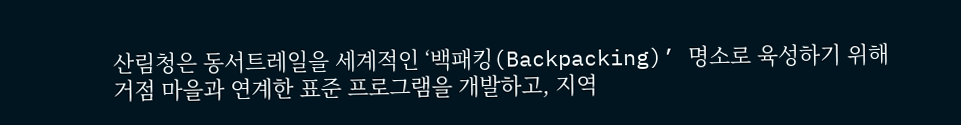산림청은 동서트레일을 세계적인 ‘백패킹(Backpacking)’ 명소로 육성하기 위해 거점 마을과 연계한 표준 프로그램을 개발하고, 지역